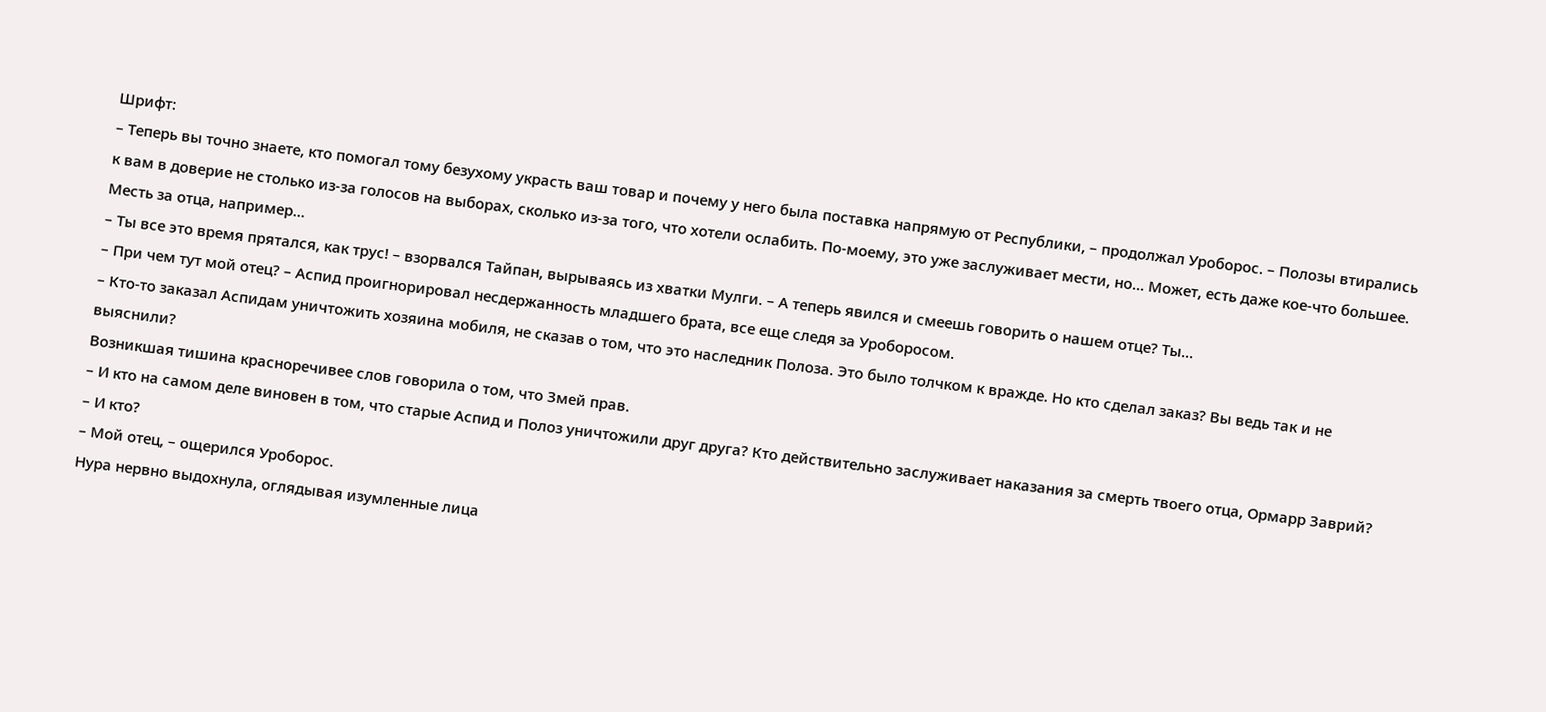Шрифт:
– Теперь вы точно знаете, кто помогал тому безухому украсть ваш товар и почему у него была поставка напрямую от Республики, – продолжал Уроборос. – Полозы втирались к вам в доверие не столько из-за голосов на выборах, сколько из-за того, что хотели ослабить. По-моему, это уже заслуживает мести, но… Может, есть даже кое-что большее. Месть за отца, например…
– Ты все это время прятался, как трус! – взорвался Тайпан, вырываясь из хватки Мулги. – А теперь явился и смеешь говорить о нашем отце? Ты…
– При чем тут мой отец? – Аспид проигнорировал несдержанность младшего брата, все еще следя за Уроборосом.
– Кто-то заказал Аспидам уничтожить хозяина мобиля, не сказав о том, что это наследник Полоза. Это было толчком к вражде. Но кто сделал заказ? Вы ведь так и не выяснили?
Возникшая тишина красноречивее слов говорила о том, что Змей прав.
– И кто на самом деле виновен в том, что старые Аспид и Полоз уничтожили друг друга? Кто действительно заслуживает наказания за смерть твоего отца, Ормарр Заврий?
– И кто?
– Мой отец, – ощерился Уроборос.
Нура нервно выдохнула, оглядывая изумленные лица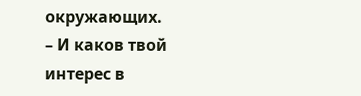окружающих.
– И каков твой интерес в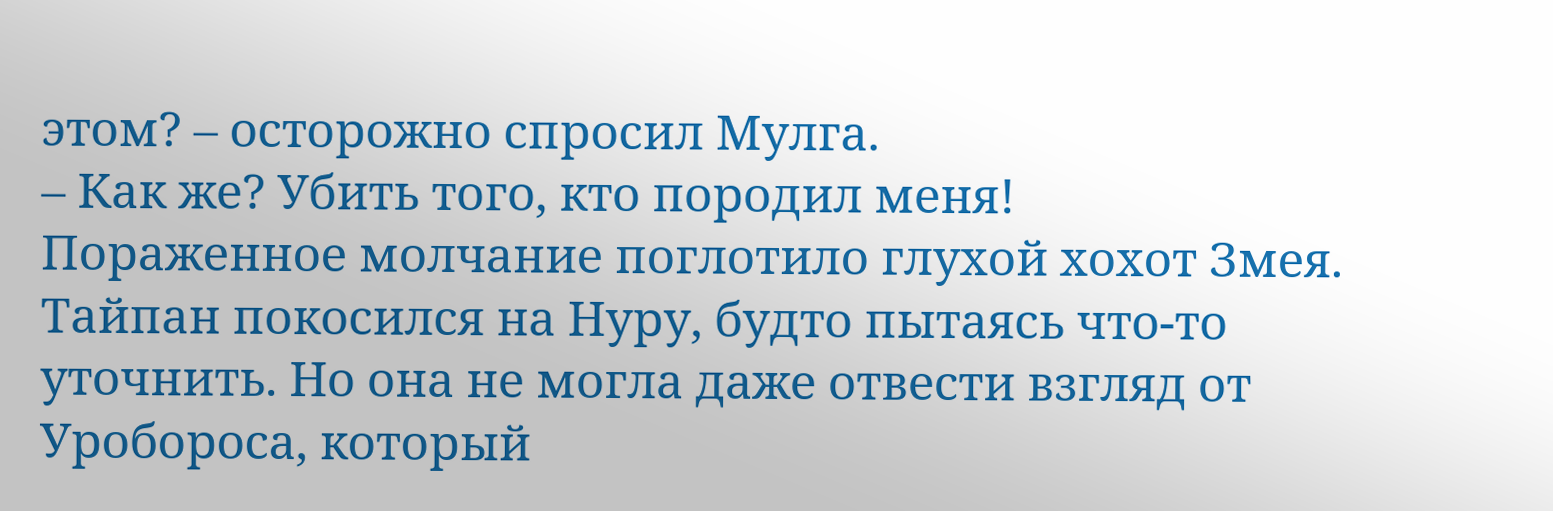этом? – осторожно спросил Мулга.
– Как же? Убить того, кто породил меня!
Пораженное молчание поглотило глухой хохот Змея. Тайпан покосился на Нуру, будто пытаясь что-то уточнить. Но она не могла даже отвести взгляд от Уробороса, который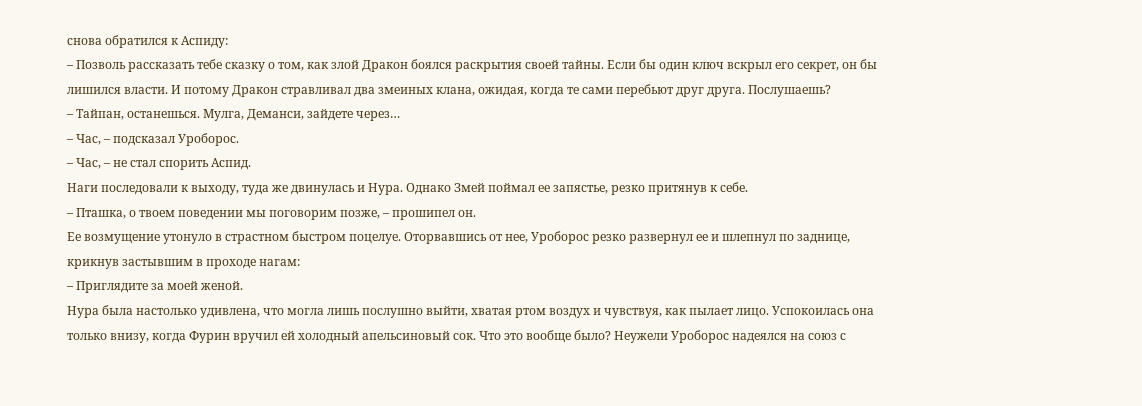снова обратился к Аспиду:
– Позволь рассказать тебе сказку о том, как злой Дракон боялся раскрытия своей тайны. Если бы один ключ вскрыл его секрет, он бы лишился власти. И потому Дракон стравливал два змеиных клана, ожидая, когда те сами перебьют друг друга. Послушаешь?
– Тайпан, останешься. Мулга, Деманси, зайдете через…
– Час, – подсказал Уроборос.
– Час, – не стал спорить Аспид.
Наги последовали к выходу, туда же двинулась и Нура. Однако Змей поймал ее запястье, резко притянув к себе.
– Пташка, о твоем поведении мы поговорим позже, – прошипел он.
Ее возмущение утонуло в страстном быстром поцелуе. Оторвавшись от нее, Уроборос резко развернул ее и шлепнул по заднице, крикнув застывшим в проходе нагам:
– Приглядите за моей женой.
Нура была настолько удивлена, что могла лишь послушно выйти, хватая ртом воздух и чувствуя, как пылает лицо. Успокоилась она только внизу, когда Фурин вручил ей холодный апельсиновый сок. Что это вообще было? Неужели Уроборос надеялся на союз с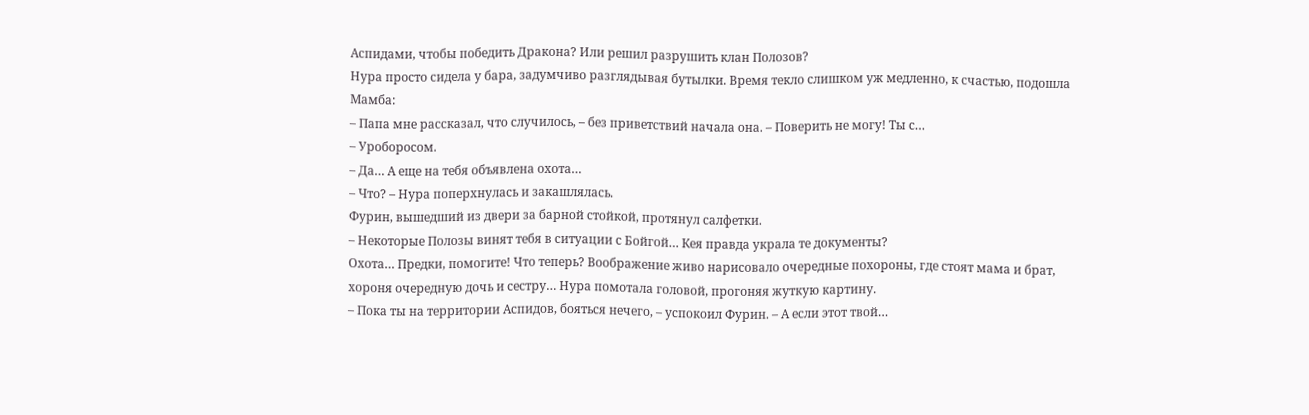Аспидами, чтобы победить Дракона? Или решил разрушить клан Полозов?
Нура просто сидела у бара, задумчиво разглядывая бутылки. Время текло слишком уж медленно, к счастью, подошла Мамба:
– Папа мне рассказал, что случилось, – без приветствий начала она. – Поверить не могу! Ты с…
– Уроборосом.
– Да… А еще на тебя объявлена охота…
– Что? – Нура поперхнулась и закашлялась.
Фурин, вышедший из двери за барной стойкой, протянул салфетки.
– Некоторые Полозы винят тебя в ситуации с Бойгой… Кея правда украла те документы?
Охота… Предки, помогите! Что теперь? Воображение живо нарисовало очередные похороны, где стоят мама и брат, хороня очередную дочь и сестру… Нура помотала головой, прогоняя жуткую картину.
– Пока ты на территории Аспидов, бояться нечего, – успокоил Фурин. – А если этот твой…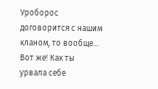Уроборос договорится с нашим кланом, то вообще… Вот же! Как ты урвала себе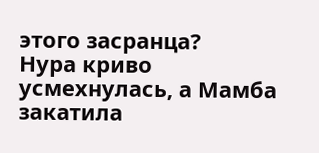этого засранца?
Нура криво усмехнулась, а Мамба закатила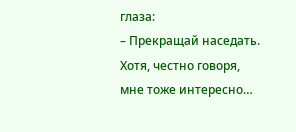глаза:
– Прекращай наседать. Хотя, честно говоря, мне тоже интересно…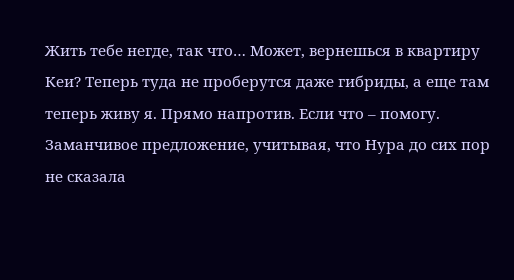Жить тебе негде, так что… Может, вернешься в квартиру Кеи? Теперь туда не проберутся даже гибриды, а еще там теперь живу я. Прямо напротив. Если что – помогу.
Заманчивое предложение, учитывая, что Нура до сих пор не сказала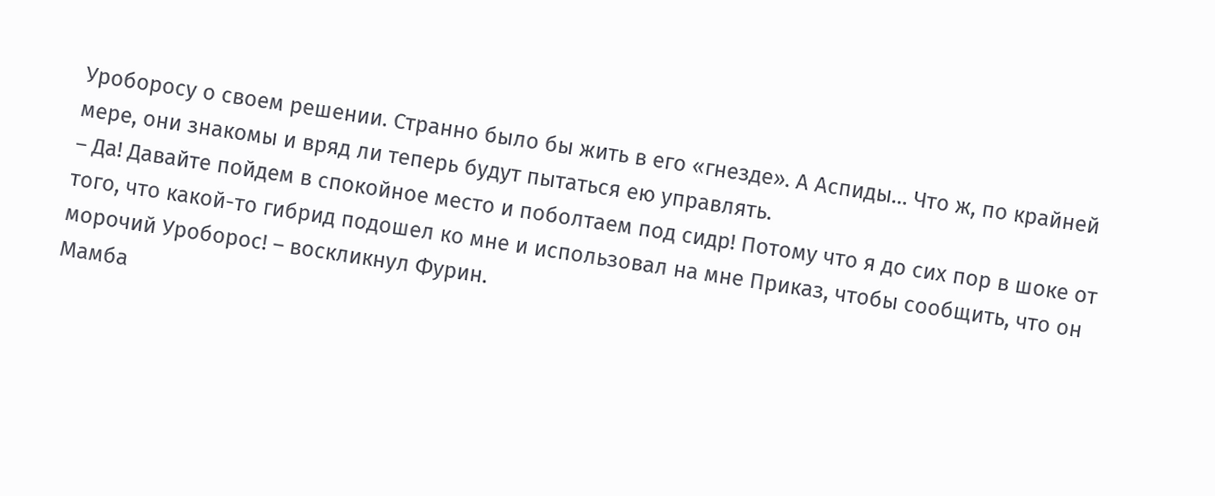Уроборосу о своем решении. Странно было бы жить в его «гнезде». А Аспиды… Что ж, по крайней мере, они знакомы и вряд ли теперь будут пытаться ею управлять.
– Да! Давайте пойдем в спокойное место и поболтаем под сидр! Потому что я до сих пор в шоке от того, что какой-то гибрид подошел ко мне и использовал на мне Приказ, чтобы сообщить, что он морочий Уроборос! – воскликнул Фурин.
Мамба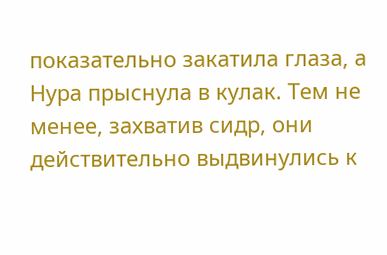показательно закатила глаза, а Нура прыснула в кулак. Тем не менее, захватив сидр, они действительно выдвинулись к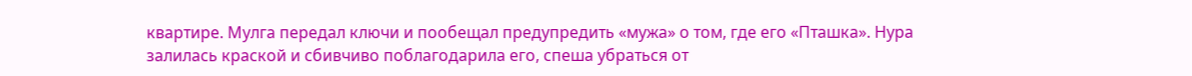квартире. Мулга передал ключи и пообещал предупредить «мужа» о том, где его «Пташка». Нура залилась краской и сбивчиво поблагодарила его, спеша убраться от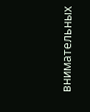внимательных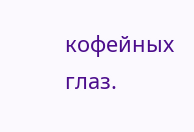кофейных глаз.